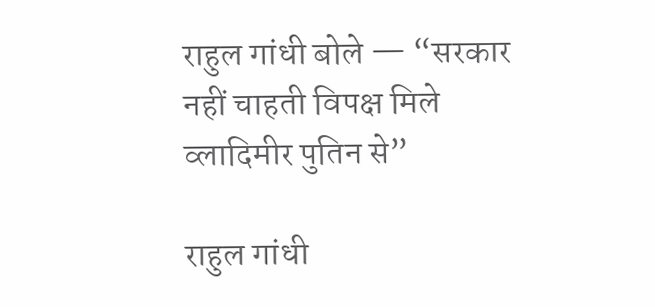राहुल गांधी बोले — “सरकार नहीं चाहती विपक्ष मिले व्लादिमीर पुतिन से”

राहुल गांधी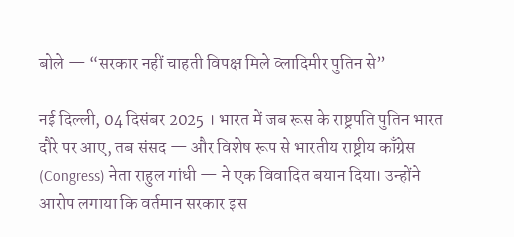बोले — “सरकार नहीं चाहती विपक्ष मिले व्लादिमीर पुतिन से”

नई दिल्ली, 04 दिसंबर 2025 । भारत में जब रूस के राष्ट्रपति पुतिन भारत दौरे पर आए, तब संसद — और विशेष रूप से भारतीय राष्ट्रीय काँग्रेस (Congress) नेता राहुल गांधी — ने एक विवादित बयान दिया। उन्होंने आरोप लगाया कि वर्तमान सरकार इस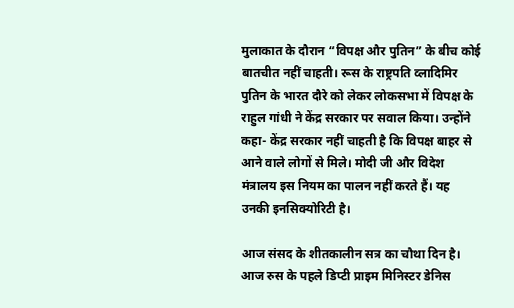मुलाकात के दौरान “विपक्ष और पुतिन” के बीच कोई बातचीत नहीं चाहती। रूस के राष्ट्रपति व्लादिमिर पुतिन के भारत दौरे को लेकर लोकसभा में विपक्ष के राहुल गांधी ने केंद्र सरकार पर सवाल किया। उन्होंने कहा- केंद्र सरकार नहीं चाहती है कि विपक्ष बाहर से आने वाले लोगों से मिले। मोदी जी और विदेश मंत्रालय इस नियम का पालन नहीं करते हैं। यह उनकी इनसिक्योरिटी है।

आज संसद के शीतकालीन सत्र का चौथा दिन है। आज रुस के पहले डिप्टी प्राइम मिनिस्टर डेनिस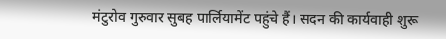मंटुरोव गुरुवार सुबह पार्लियामेंट पहुंचे हैं। सदन की कार्यवाही शुरू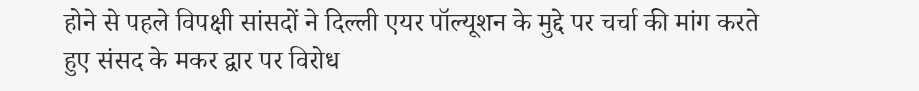होने से पहले विपक्षी सांसदों ने दिल्ली एयर पॉल्यूशन के मुद्दे पर चर्चा की मांग करते हुए संसद के मकर द्वार पर विरोध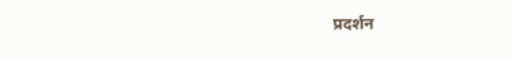प्रदर्शन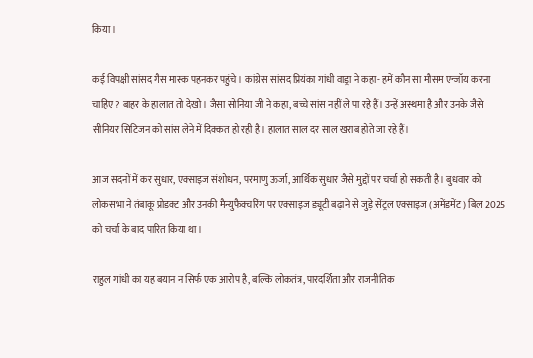किया।

कई विपक्षी सांसद गैस मास्क पहनकर पहुंचे। कांग्रेस सांसद प्रियंका गांधी वाड्रा ने कहा- हमें कौन सा मौसम एन्जॉय करना चाहिए? बाहर के हालात तो देखो। जैसा सोनिया जी ने कहा, बच्चे सांस नहीं ले पा रहे हैं। उन्हें अस्थमा है और उनके जैसे सीनियर सिटिजन को सांस लेने में दिक्कत हो रही है। हालात साल दर साल खराब होते जा रहे हैं।

आज सदनों में कर सुधार, एक्साइज संशोधन, परमाणु ऊर्जा, आर्थिक सुधार जैसे मुद्दों पर चर्चा हो सकती है। बुधवार को लोकसभा ने तंबाकू प्रोडक्ट और उनकी मैन्युफैक्चरिंग पर एक्साइज ड्यूटी बढ़ाने से जुड़े सेंट्रल एक्साइज (अमेंडमेंट) बिल 2025 को चर्चा के बाद पारित किया था।

राहुल गांधी का यह बयान न सिर्फ एक आरोप है, बल्कि लोकतंत्र, पारदर्शिता और राजनीतिक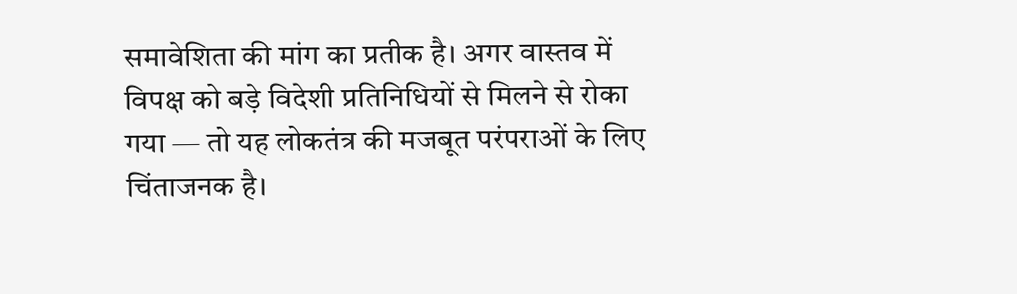समावेशिता की मांग का प्रतीक है। अगर वास्तव में विपक्ष को बड़े विदेशी प्रतिनिधियों से मिलने से रोका गया — तो यह लोकतंत्र की मजबूत परंपराओं के लिए चिंताजनक है।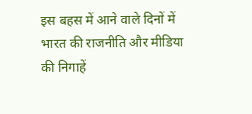इस बहस में आने वाले दिनों में भारत की राजनीति और मीडिया की निगाहें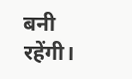बनी रहेंगी।